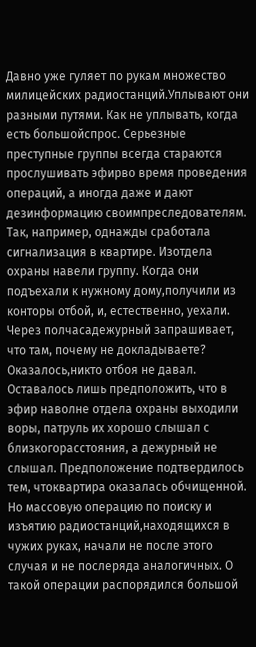Давно уже гуляет по рукам множество милицейских радиостанций.Уплывают они разными путями. Как не уплывать, когда есть большойспрос. Серьезные преступные группы всегда стараются прослушивать эфирво время проведения операций, а иногда даже и дают дезинформацию своимпреследователям.
Так, например, однажды сработала сигнализация в квартире. Изотдела охраны навели группу. Когда они подъехали к нужному дому,получили из конторы отбой, и, естественно, уехали. Через полчасадежурный запрашивает, что там, почему не докладываете? Оказалось,никто отбоя не давал. Оставалось лишь предположить, что в эфир наволне отдела охраны выходили воры, патруль их хорошо слышал с близкогорасстояния, а дежурный не слышал. Предположение подтвердилось тем, чтоквартира оказалась обчищенной.
Но массовую операцию по поиску и изъятию радиостанций,находящихся в чужих руках, начали не после этого случая и не послеряда аналогичных. О такой операции распорядился большой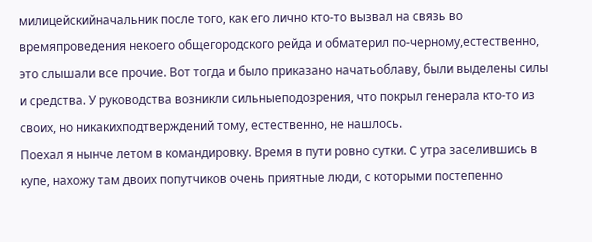милицейскийначальник после того, как его лично кто-то вызвал на связь во времяпроведения некоего общегородского рейда и обматерил по-черному,естественно, это слышали все прочие. Вот тогда и было приказано начатьоблаву, были выделены силы и средства. У руководства возникли сильныеподозрения, что покрыл генерала кто-то из своих, но никакихподтверждений тому, естественно, не нашлось.
Поехал я нынче летом в командировку. Время в пути ровно сутки. C утра заселившись в купе, нахожу там двоих попутчиков очень приятные люди, с которыми постепенно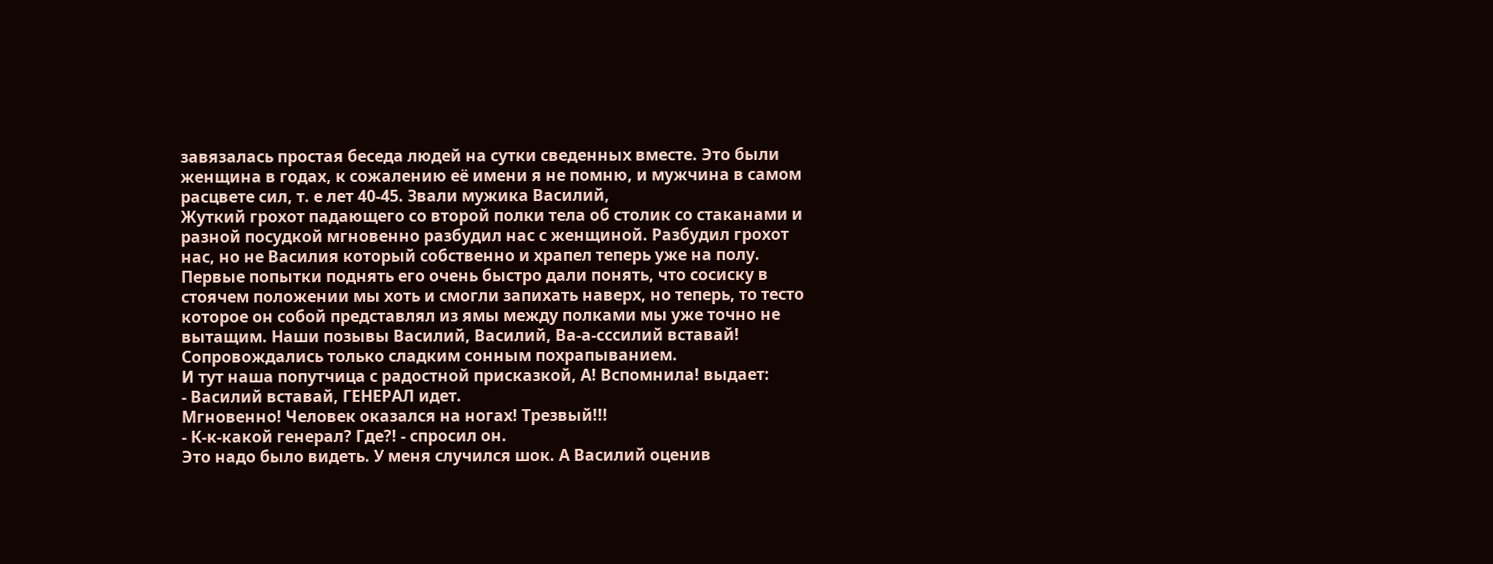завязалась простая беседа людей на сутки сведенных вместе. Это были женщина в годах, к сожалению её имени я не помню, и мужчина в самом расцвете сил, т. е лет 40-45. Звали мужика Василий,
Жуткий грохот падающего со второй полки тела об столик со стаканами и разной посудкой мгновенно разбудил нас с женщиной. Разбудил грохот нас, но не Василия который собственно и храпел теперь уже на полу. Первые попытки поднять его очень быстро дали понять, что сосиску в стоячем положении мы хоть и смогли запихать наверх, но теперь, то тесто которое он собой представлял из ямы между полками мы уже точно не вытащим. Наши позывы Василий, Василий, Ва-а-сссилий вставай! Сопровождались только сладким сонным похрапыванием.
И тут наша попутчица с радостной присказкой, А! Вспомнила! выдает:
- Василий вставай, ГЕНЕРАЛ идет.
Мгновенно! Человек оказался на ногах! Трезвый!!!
- К-к-какой генерал? Где?! - спросил он.
Это надо было видеть. У меня случился шок. А Василий оценив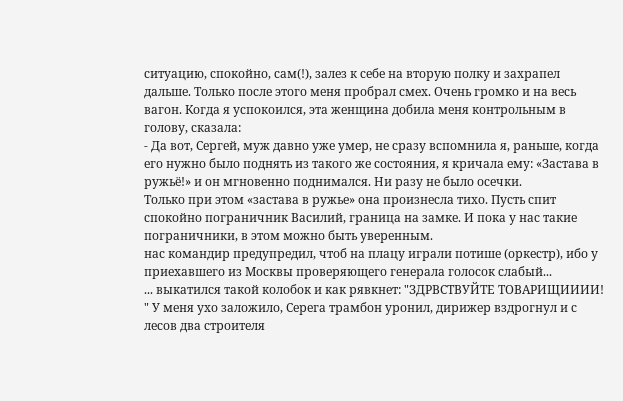ситуацию, спокойно, сам(!), залез к себе на вторую полку и захрапел дальше. Только после этого меня пробрал смех. Очень громко и на весь вагон. Когда я успокоился, эта женщина добила меня контрольным в голову, сказала:
- Да вот, Сергей, муж давно уже умер, не сразу вспомнила я, раньше, когда его нужно было поднять из такого же состояния, я кричала ему: «Застава в ружьё!» и он мгновенно поднимался. Ни разу не было осечки.
Только при этом «застава в ружье» она произнесла тихо. Пусть спит спокойно пограничник Василий, граница на замке. И пока у нас такие пограничники, в этом можно быть уверенным.
нас командир предупредил, чтоб на плацу играли потише (оркестр), ибо у приехавшего из Москвы проверяющего генерала голосок слабый...
... выкатился такой колобок и как рявкнет: "ЗДРВСТВУЙТЕ ТОВАРИЩИИИИ! " У меня ухо заложило, Серега трамбон уронил, дирижер вздрогнул и с лесов два строителя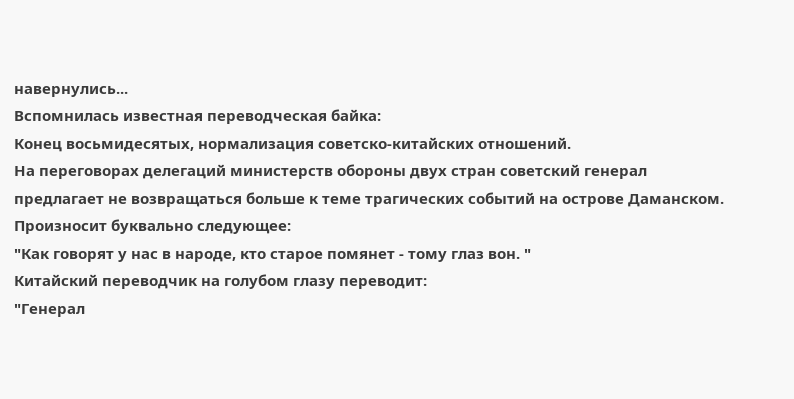навернулись...
Вспомнилась известная переводческая байка:
Конец восьмидесятых, нормализация советско-китайских отношений.
На переговорах делегаций министерств обороны двух стран советский генерал предлагает не возвращаться больше к теме трагических событий на острове Даманском. Произносит буквально следующее:
"Как говорят у нас в народе, кто старое помянет - тому глаз вон. "
Китайский переводчик на голубом глазу переводит:
"Генерал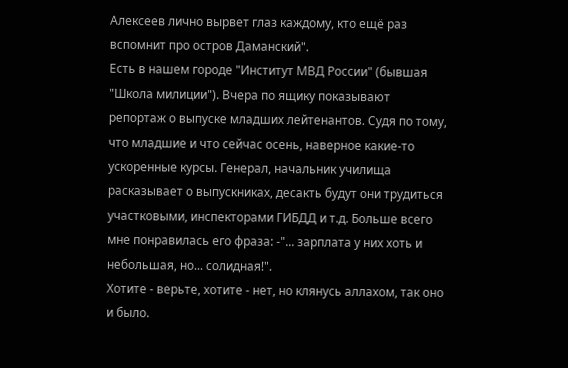Алексеев лично вырвет глаз каждому, кто ещё раз вспомнит про остров Даманский".
Есть в нашем городе "Институт МВД России" (бывшая "Школа милиции"). Вчера по ящику показывают репортаж о выпуске младших лейтенантов. Судя по тому, что младшие и что сейчас осень, наверное какие-то ускоренные курсы. Генерал, начальник училища расказывает о выпускниках, десакть будут они трудиться участковыми, инспекторами ГИБДД и т.д. Больше всего мне понравилась его фраза: -"... зарплата у них хоть и небольшая, но... солидная!".
Хотите - верьте, хотите - нет, но клянусь аллахом, так оно и было.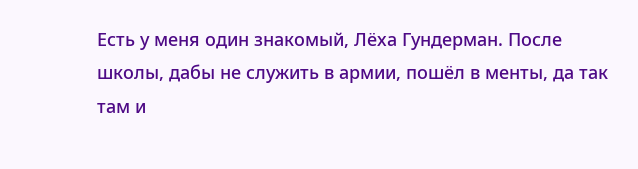Есть у меня один знакомый, Лёха Гундерман. После школы, дабы не служить в армии, пошёл в менты, да так там и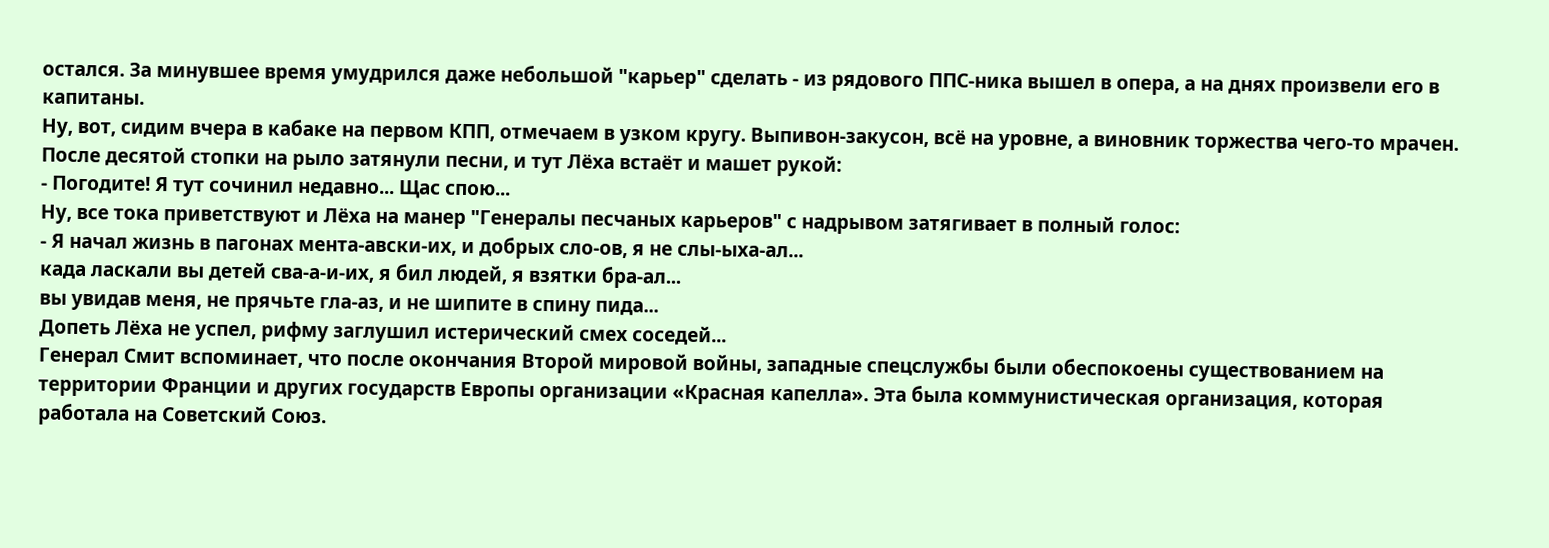остался. За минувшее время умудрился даже небольшой "карьер" сделать - из рядового ППС-ника вышел в опера, а на днях произвели его в капитаны.
Ну, вот, сидим вчера в кабаке на первом КПП, отмечаем в узком кругу. Выпивон-закусон, всё на уровне, а виновник торжества чего-то мрачен. После десятой стопки на рыло затянули песни, и тут Лёха встаёт и машет рукой:
- Погодите! Я тут сочинил недавно... Щас спою...
Ну, все тока приветствуют и Лёха на манер "Генералы песчаных карьеров" с надрывом затягивает в полный голос:
- Я начал жизнь в пагонах мента-авски-их, и добрых сло-ов, я не слы-ыха-ал...
када ласкали вы детей сва-а-и-их, я бил людей, я взятки бра-ал...
вы увидав меня, не прячьте гла-аз, и не шипите в спину пида...
Допеть Лёха не успел, рифму заглушил истерический смех соседей...
Генерал Смит вспоминает, что после окончания Второй мировой войны, западные спецслужбы были обеспокоены существованием на территории Франции и других государств Европы организации «Красная капелла». Эта была коммунистическая организация, которая работала на Советский Союз.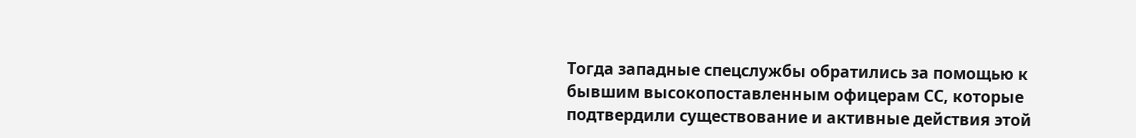Тогда западные спецслужбы обратились за помощью к бывшим высокопоставленным офицерам СС, которые подтвердили существование и активные действия этой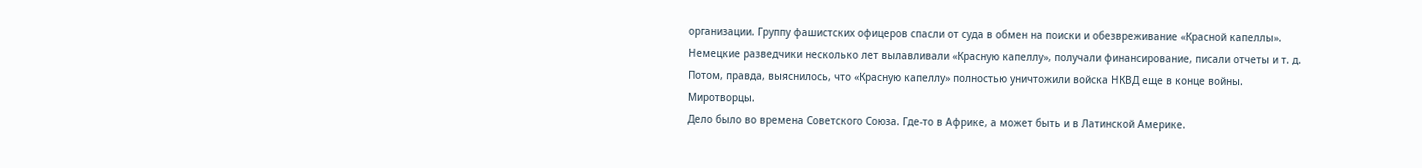организации. Группу фашистских офицеров спасли от суда в обмен на поиски и обезвреживание «Красной капеллы». Немецкие разведчики несколько лет вылавливали «Красную капеллу», получали финансирование, писали отчеты и т. д.
Потом, правда, выяснилось, что «Красную капеллу» полностью уничтожили войска НКВД еще в конце войны.
Миротворцы.
Дело было во времена Советского Союза. Где-то в Африке, а может быть и в Латинской Америке.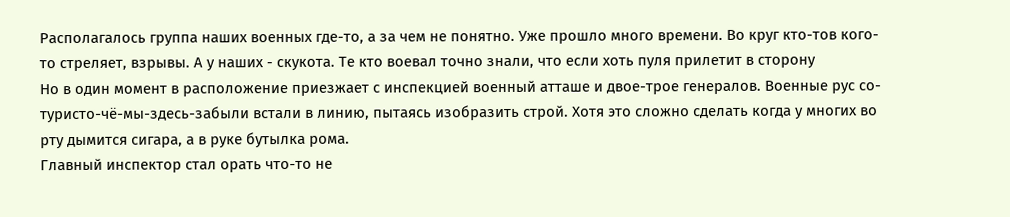Располагалось группа наших военных где-то, а за чем не понятно. Уже прошло много времени. Во круг кто-тов кого-то стреляет, взрывы. А у наших - скукота. Те кто воевал точно знали, что если хоть пуля прилетит в сторону
Но в один момент в расположение приезжает с инспекцией военный атташе и двое-трое генералов. Военные рус со-туристо-чё-мы-здесь-забыли встали в линию, пытаясь изобразить строй. Хотя это сложно сделать когда у многих во рту дымится сигара, а в руке бутылка рома.
Главный инспектор стал орать что-то не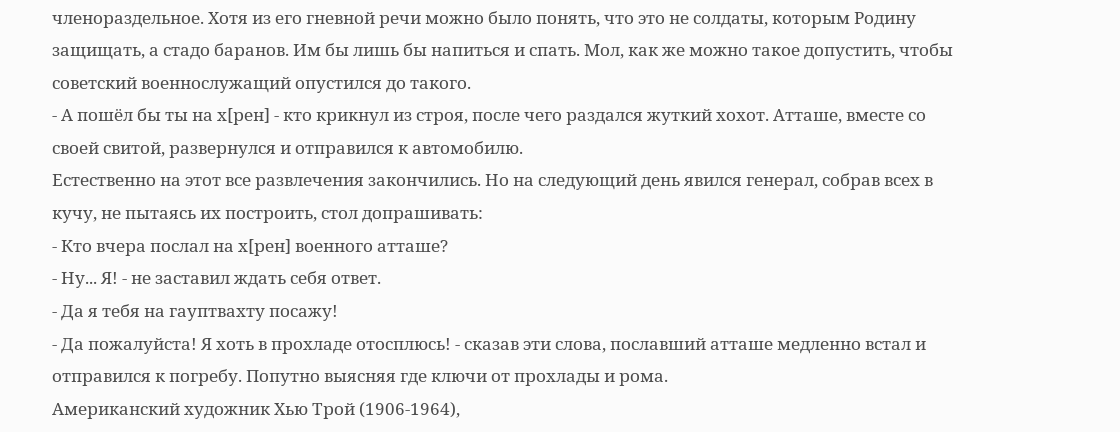членораздельное. Хотя из его гневной речи можно было понять, что это не солдаты, которым Родину защищать, а стадо баранов. Им бы лишь бы напиться и спать. Мол, как же можно такое допустить, чтобы советский военнослужащий опустился до такого.
- А пошёл бы ты на х[рен] - кто крикнул из строя, после чего раздался жуткий хохот. Атташе, вместе со своей свитой, развернулся и отправился к автомобилю.
Естественно на этот все развлечения закончились. Но на следующий день явился генерал, собрав всех в кучу, не пытаясь их построить, стол допрашивать:
- Кто вчера послал на х[рен] военного атташе?
- Ну... Я! - не заставил ждать себя ответ.
- Да я тебя на гауптвахту посажу!
- Да пожалуйста! Я хоть в прохладе отосплюсь! - сказав эти слова, пославший атташе медленно встал и отправился к погребу. Попутно выясняя где ключи от прохлады и рома.
Американский художник Хью Трой (1906-1964),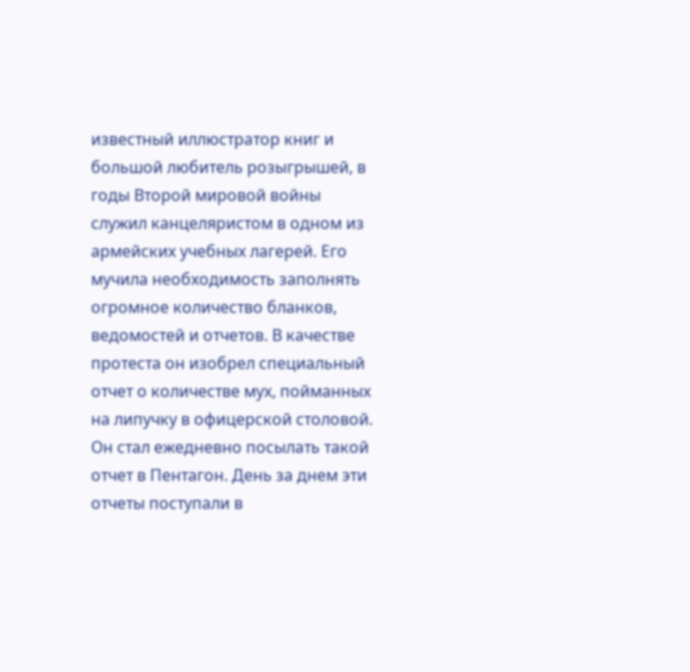известный иллюстратор книг и большой любитель розыгрышей, в годы Второй мировой войны служил канцеляристом в одном из армейских учебных лагерей. Его мучила необходимость заполнять огромное количество бланков, ведомостей и отчетов. В качестве протеста он изобрел специальный отчет о количестве мух, пойманных на липучку в офицерской столовой. Он стал ежедневно посылать такой отчет в Пентагон. День за днем эти отчеты поступали в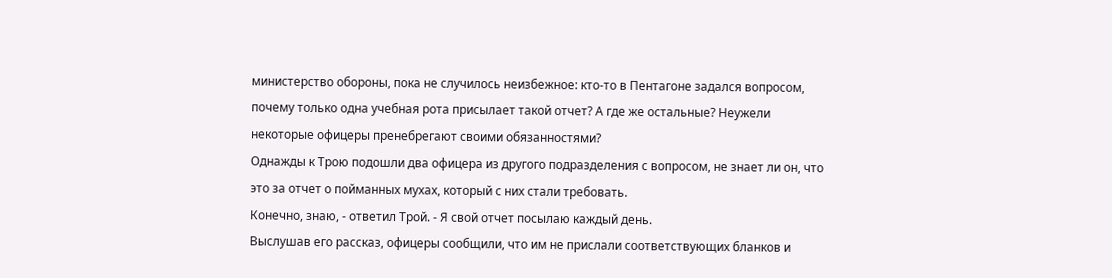министерство обороны, пока не случилось неизбежное: кто-то в Пентагоне задался вопросом, почему только одна учебная рота присылает такой отчет? А где же остальные? Неужели некоторые офицеры пренебрегают своими обязанностями?
Однажды к Трою подошли два офицера из другого подразделения с вопросом, не знает ли он, что это за отчет о пойманных мухах, который с них стали требовать.
Конечно, знаю, - ответил Трой. - Я свой отчет посылаю каждый день.
Выслушав его рассказ, офицеры сообщили, что им не прислали соответствующих бланков и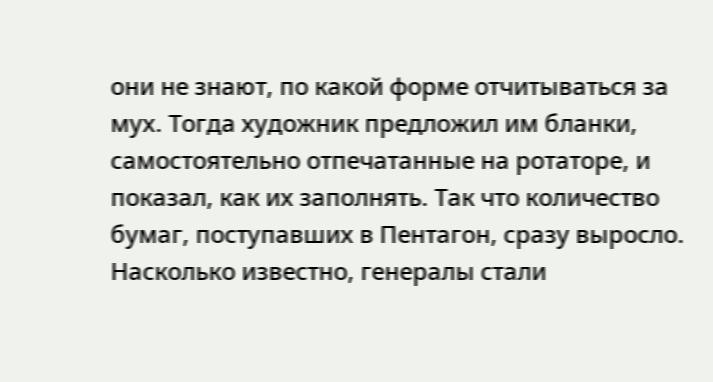они не знают, по какой форме отчитываться за мух. Тогда художник предложил им бланки, самостоятельно отпечатанные на ротаторе, и показал, как их заполнять. Так что количество бумаг, поступавших в Пентагон, сразу выросло. Насколько известно, генералы стали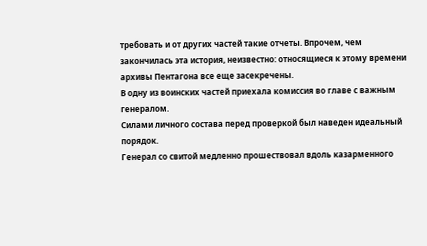требовать и от других частей такие отчеты. Впрочем, чем закончилась эта история, неизвестно: относящиеся к этому времени архивы Пентагона все еще засекречены.
В одну из воинских частей приехала комиссия во главе с важным генералом.
Силами личного состава перед проверкой был наведен идеальный порядок.
Генерал со свитой медленно прошествовал вдоль казарменного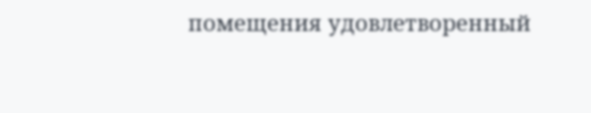помещения удовлетворенный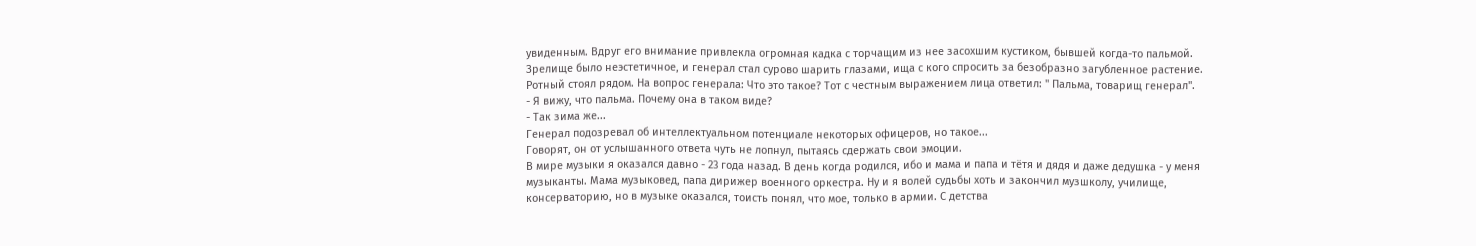увиденным. Вдруг его внимание привлекла огромная кадка с торчащим из нее засохшим кустиком, бывшей когда-то пальмой. Зрелище было неэстетичное, и генерал стал сурово шарить глазами, ища с кого спросить за безобразно загубленное растение. Ротный стоял рядом. На вопрос генерала: Что это такое? Тот с честным выражением лица ответил: " Пальма, товарищ генерал".
- Я вижу, что пальма. Почему она в таком виде?
- Так зима же...
Генерал подозревал об интеллектуальном потенциале некоторых офицеров, но такое...
Говорят, он от услышанного ответа чуть не лопнул, пытаясь сдержать свои эмоции.
В мире музыки я оказался давно - 23 года назад. В день когда родился, ибо и мама и папа и тётя и дядя и даже дедушка - у меня музыканты. Мама музыковед, папа дирижер военного оркестра. Ну и я волей судьбы хоть и закончил музшколу, училище, консерваторию, но в музыке оказался, тоисть понял, что мое, только в армии. С детства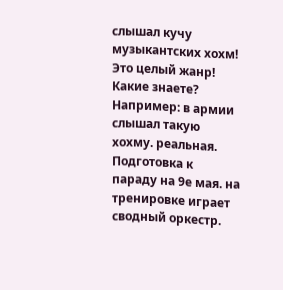слышал кучу музыкантских хохм! Это целый жанр! Какие знаете?
Например: в армии слышал такую хохму. реальная. Подготовка к параду на 9е мая. на тренировке играет сводный оркестр.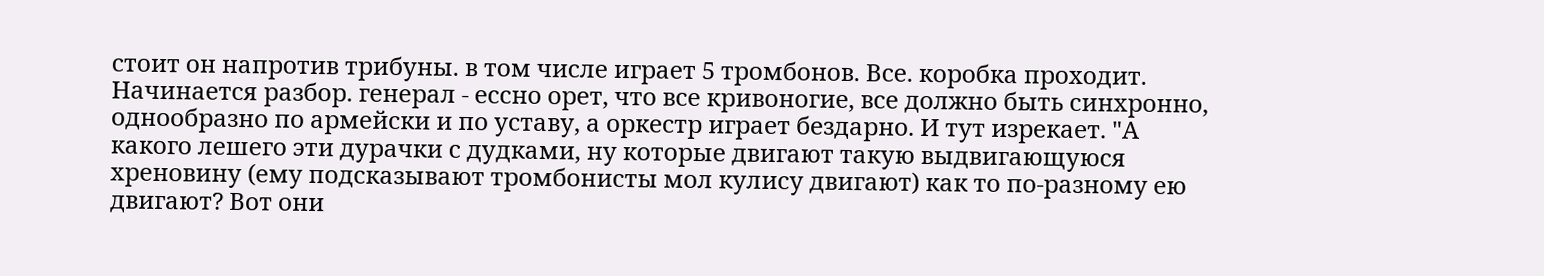стоит он напротив трибуны. в том числе играет 5 тромбонов. Все. коробка проходит. Начинается разбор. генерал - ессно орет, что все кривоногие, все должно быть синхронно, однообразно по армейски и по уставу, а оркестр играет бездарно. И тут изрекает. "А какого лешего эти дурачки с дудками, ну которые двигают такую выдвигающуюся хреновину (ему подсказывают тромбонисты мол кулису двигают) как то по-разному ею двигают? Вот они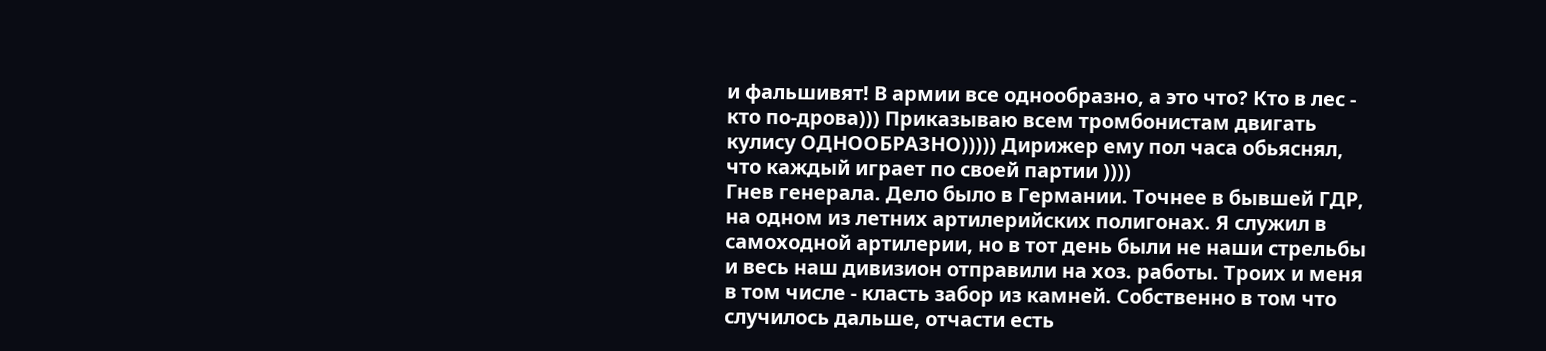и фальшивят! В армии все однообразно, а это что? Кто в лес - кто по-дрова))) Приказываю всем тромбонистам двигать кулису ОДНООБРАЗНО))))) Дирижер ему пол часа обьяснял, что каждый играет по своей партии ))))
Гнев генерала. Дело было в Германии. Точнее в бывшей ГДР, на одном из летних артилерийских полигонах. Я служил в самоходной артилерии, но в тот день были не наши стрельбы и весь наш дивизион отправили на хоз. работы. Троих и меня в том числе - класть забор из камней. Собственно в том что случилось дальше, отчасти есть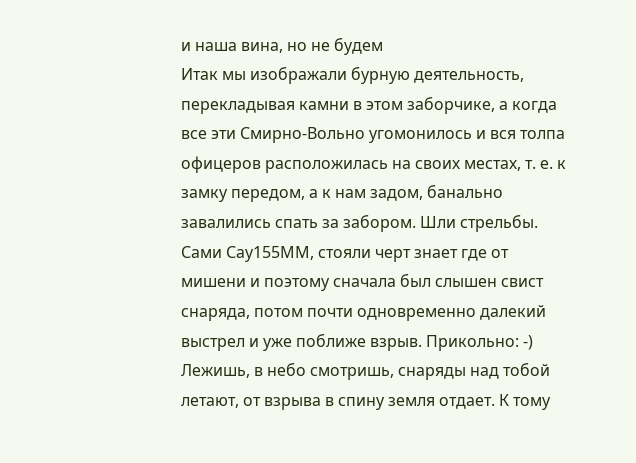и наша вина, но не будем
Итак мы изображали бурную деятельность, перекладывая камни в этом заборчике, а когда все эти Смирно-Вольно угомонилось и вся толпа офицеров расположилась на своих местах, т. е. к замку передом, а к нам задом, банально завалились спать за забором. Шли стрельбы. Сами Сау155ММ, стояли черт знает где от мишени и поэтому сначала был слышен свист снаряда, потом почти одновременно далекий выстрел и уже поближе взрыв. Прикольно: -) Лежишь, в небо смотришь, снаряды над тобой летают, от взрыва в спину земля отдает. К тому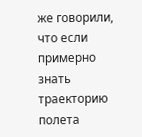же говорили, что если примерно знать траекторию полета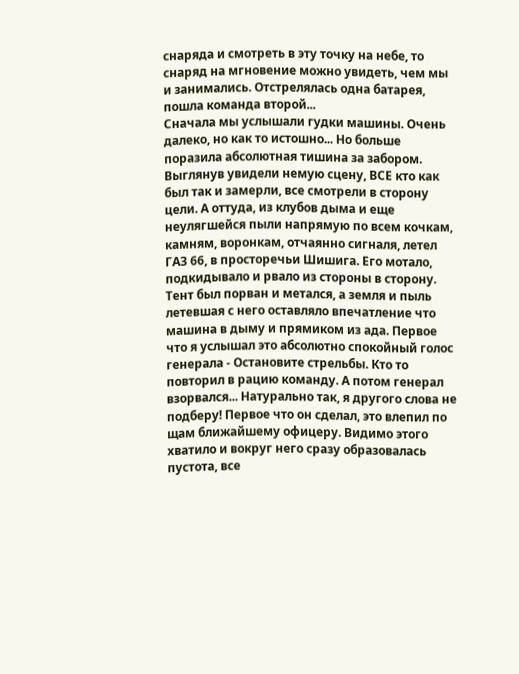снаряда и смотреть в эту точку на небе, то снаряд на мгновение можно увидеть, чем мы и занимались. Отстрелялась одна батарея, пошла команда второй...
Сначала мы услышали гудки машины. Очень далеко, но как то истошно... Но больше поразила абсолютная тишина за забором. Выглянув увидели немую сцену, ВСЕ кто как был так и замерли, все смотрели в сторону цели. А оттуда, из клубов дыма и еще неулягшейся пыли напрямую по всем кочкам, камням, воронкам, отчаянно сигналя, летел ГАЗ 66, в просторечьи Шишига. Его мотало, подкидывало и рвало из стороны в сторону. Тент был порван и метался, а земля и пыль летевшая с него оставляло впечатление что машина в дыму и прямиком из ада. Первое что я услышал это абсолютно спокойный голос генерала - Остановите стрельбы. Кто то повторил в рацию команду. А потом генерал взорвался... Натурально так, я другого слова не подберу! Первое что он сделал, это влепил по щам ближайшему офицеру. Видимо этого хватило и вокруг него сразу образовалась пустота, все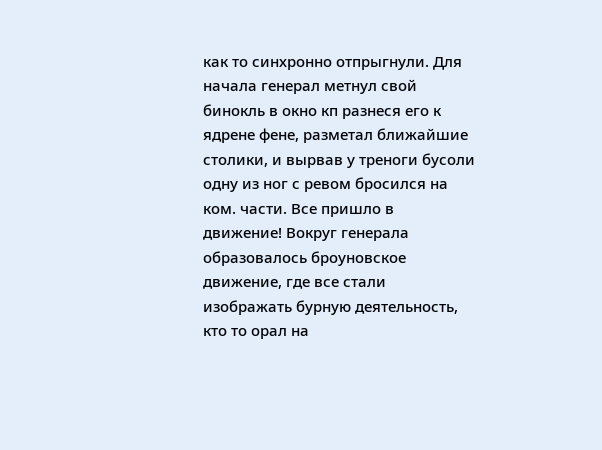как то синхронно отпрыгнули. Для начала генерал метнул свой бинокль в окно кп разнеся его к ядрене фене, разметал ближайшие столики, и вырвав у треноги бусоли одну из ног с ревом бросился на ком. части. Все пришло в движение! Вокруг генерала образовалось броуновское движение, где все стали изображать бурную деятельность, кто то орал на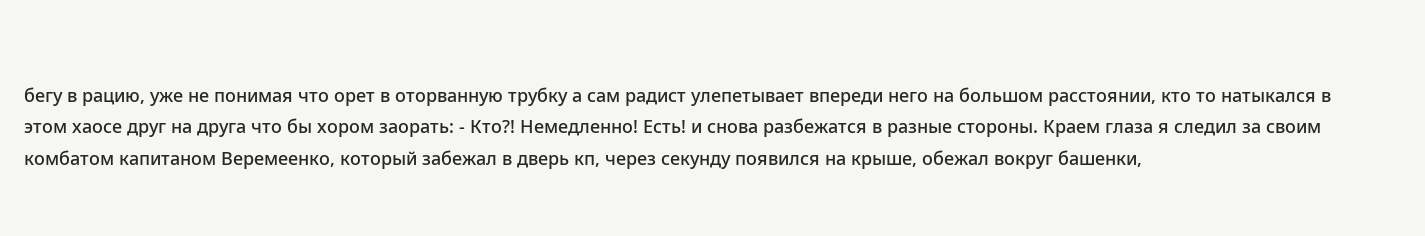бегу в рацию, уже не понимая что орет в оторванную трубку а сам радист улепетывает впереди него на большом расстоянии, кто то натыкался в этом хаосе друг на друга что бы хором заорать: - Кто?! Немедленно! Есть! и снова разбежатся в разные стороны. Краем глаза я следил за своим комбатом капитаном Веремеенко, который забежал в дверь кп, через секунду появился на крыше, обежал вокруг башенки,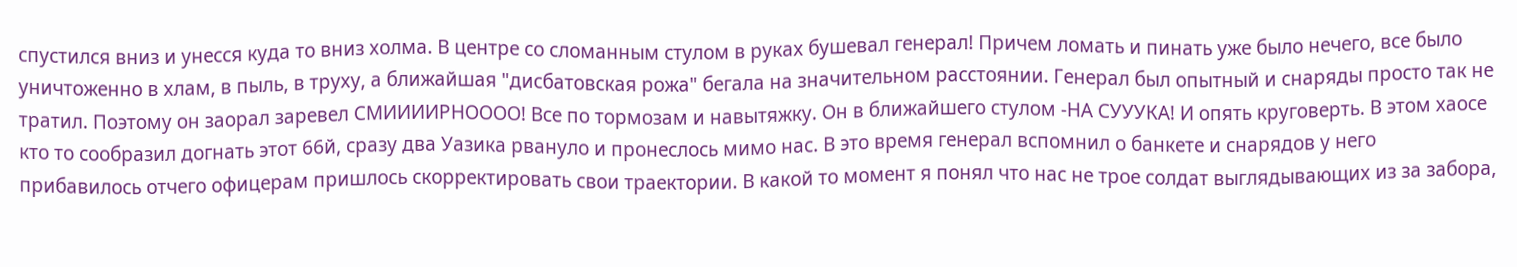спустился вниз и унесся куда то вниз холма. В центре со сломанным стулом в руках бушевал генерал! Причем ломать и пинать уже было нечего, все было уничтоженно в хлам, в пыль, в труху, а ближайшая "дисбатовская рожа" бегала на значительном расстоянии. Генерал был опытный и снаряды просто так не тратил. Поэтому он заорал заревел СМИИИИРНОООО! Все по тормозам и навытяжку. Он в ближайшего стулом -НА СУУУКА! И опять круговерть. В этом хаосе кто то сообразил догнать этот 66й, сразу два Уазика рвануло и пронеслось мимо нас. В это время генерал вспомнил о банкете и снарядов у него прибавилось отчего офицерам пришлось скорректировать свои траектории. В какой то момент я понял что нас не трое солдат выглядывающих из за забора,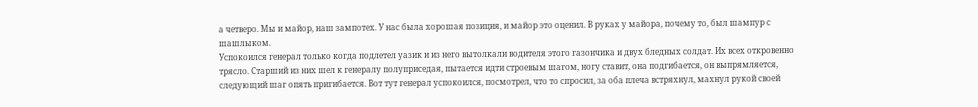а четверо. Мы и майор, наш зампотех. У нас была хорошая позиция, и майор это оценил. В руках у майора, почему то, был шампур с шашлыком.
Успокоился генерал только когда подлетел уазик и из него вытолкали водителя этого газончика и двух бледных солдат. Их всех откровенно трясло. Старший из них шел к генералу полуприседая, пытается идти строевым шагом, ногу ставит, она подгибается, он выпрямляется, следующий шаг опять пригибается. Вот тут генерал успокоился, посмотрел, что то спросил, за оба плеча встряхнул, махнул рукой своей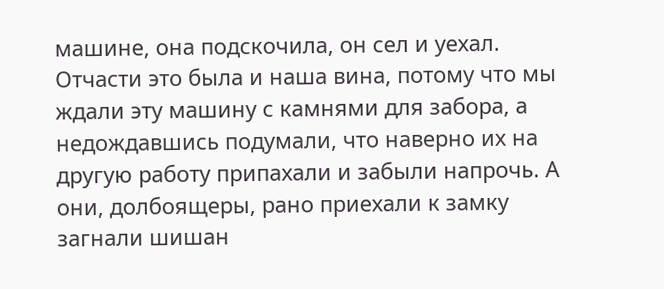машине, она подскочила, он сел и уехал.
Отчасти это была и наша вина, потому что мы ждали эту машину с камнями для забора, а недождавшись подумали, что наверно их на другую работу припахали и забыли напрочь. А они, долбоящеры, рано приехали к замку загнали шишан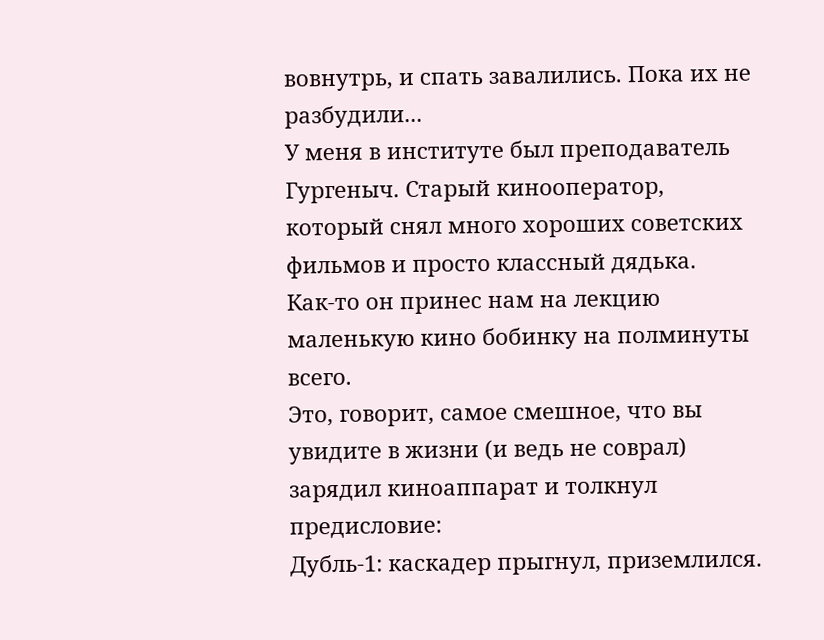вовнутрь, и спать завалились. Пока их не разбудили...
У меня в институте был преподаватель Гургеныч. Старый кинооператор, который снял много хороших советских фильмов и просто классный дядька.
Как-то он принес нам на лекцию маленькую кино бобинку на полминуты всего.
Это, говорит, самое смешное, что вы увидите в жизни (и ведь не соврал) зарядил киноаппарат и толкнул предисловие:
Дубль-1: каскадер прыгнул, приземлился.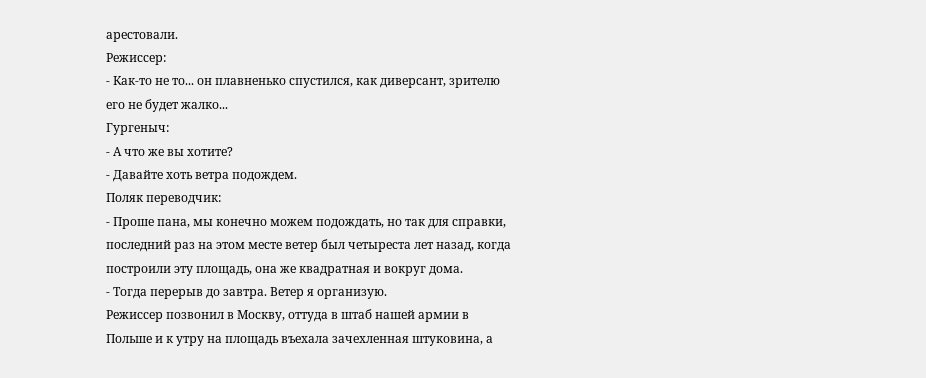арестовали.
Режиссер:
- Как-то не то... он плавненько спустился, как диверсант, зрителю его не будет жалко...
Гургеныч:
- А что же вы хотите?
- Давайте хоть ветра подождем.
Поляк переводчик:
- Проше пана, мы конечно можем подождать, но так для справки, последний раз на этом месте ветер был четыреста лет назад, когда построили эту площадь, она же квадратная и вокруг дома.
- Тогда перерыв до завтра. Ветер я организую.
Режиссер позвонил в Москву, оттуда в штаб нашей армии в Польше и к утру на площадь въехала зачехленная штуковина, а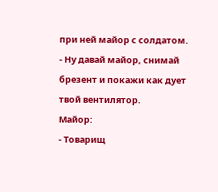при ней майор с солдатом.
- Ну давай майор, снимай брезент и покажи как дует твой вентилятор.
Майор:
- Товарищ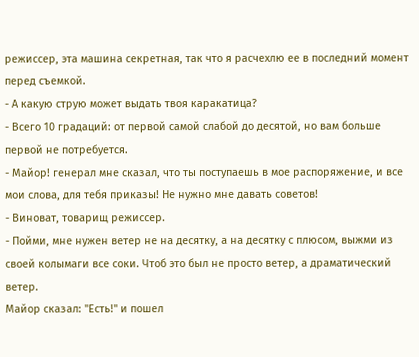режиссер, эта машина секретная, так что я расчехлю ее в последний момент перед съемкой.
- А какую струю может выдать твоя каракатица?
- Всего 10 градаций: от первой самой слабой до десятой, но вам больше первой не потребуется.
- Майор! генерал мне сказал, что ты поступаешь в мое распоряжение, и все мои слова, для тебя приказы! Не нужно мне давать советов!
- Виноват, товарищ режиссер.
- Пойми, мне нужен ветер не на десятку, а на десятку с плюсом, выжми из своей колымаги все соки. Чтоб это был не просто ветер, а драматический ветер.
Майор сказал: "Есть!" и пошел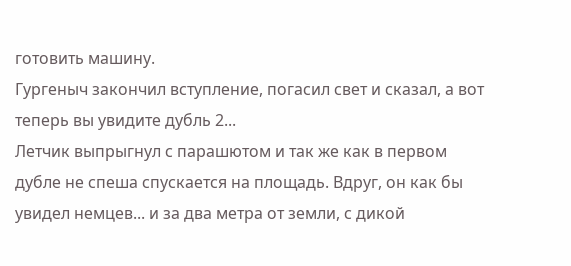готовить машину.
Гургеныч закончил вступление, погасил свет и сказал, а вот теперь вы увидите дубль 2...
Летчик выпрыгнул с парашютом и так же как в первом дубле не спеша спускается на площадь. Вдруг, он как бы увидел немцев... и за два метра от земли, с дикой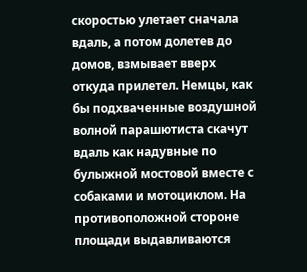скоростью улетает сначала вдаль, а потом долетев до домов, взмывает вверх откуда прилетел. Немцы, как бы подхваченные воздушной волной парашютиста скачут вдаль как надувные по булыжной мостовой вместе с собаками и мотоциклом. На противоположной стороне площади выдавливаются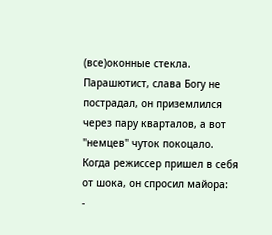(все)оконные стекла. Парашютист, слава Богу не пострадал, он приземлился через пару кварталов, а вот "немцев" чуток покоцало.
Когда режиссер пришел в себя от шока, он спросил майора:
-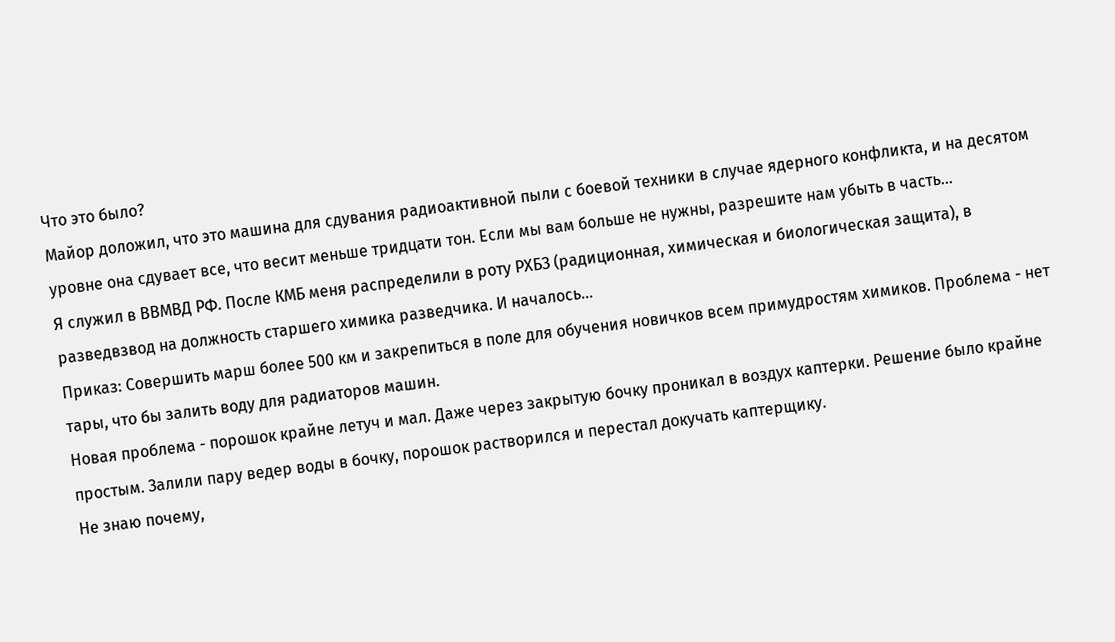Что это было?
Майор доложил, что это машина для сдувания радиоактивной пыли с боевой техники в случае ядерного конфликта, и на десятом уровне она сдувает все, что весит меньше тридцати тон. Если мы вам больше не нужны, разрешите нам убыть в часть...
Я служил в ВВМВД РФ. После КМБ меня распределили в роту РХБЗ (радиционная, химическая и биологическая защита), в разведвзвод на должность старшего химика разведчика. И началось...
Приказ: Совершить марш более 500 км и закрепиться в поле для обучения новичков всем примудростям химиков. Проблема - нет тары, что бы залить воду для радиаторов машин.
Новая проблема - порошок крайне летуч и мал. Даже через закрытую бочку проникал в воздух каптерки. Решение было крайне простым. Залили пару ведер воды в бочку, порошок растворился и перестал докучать каптерщику.
Не знаю почему,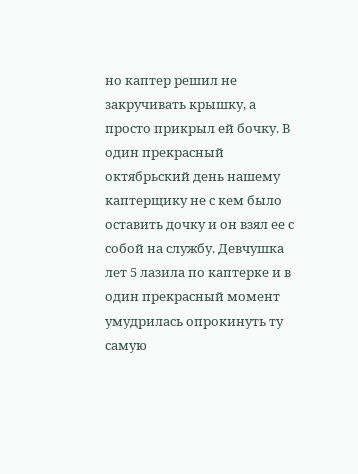но каптер решил не закручивать крышку, а просто прикрыл ей бочку. В один прекрасный октябрьский день нашему каптерщику не с кем было оставить дочку и он взял ее с собой на службу. Девчушка лет 5 лазила по каптерке и в один прекрасный момент умудрилась опрокинуть ту самую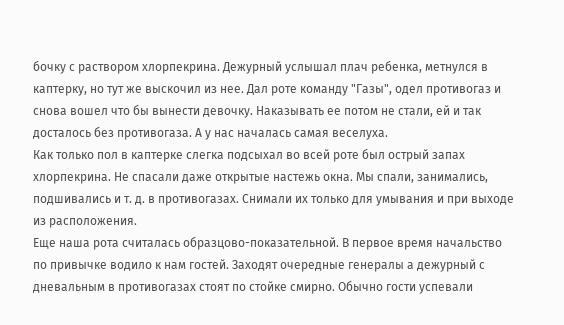бочку с раствором хлорпекрина. Дежурный услышал плач ребенка, метнулся в каптерку, но тут же выскочил из нее. Дал роте команду "Газы", одел противогаз и снова вошел что бы вынести девочку. Наказывать ее потом не стали, ей и так досталось без противогаза. А у нас началась самая веселуха.
Как только пол в каптерке слегка подсыхал во всей роте был острый запах хлорпекрина. Не спасали даже открытые настежь окна. Мы спали, занимались, подшивались и т. д. в противогазах. Снимали их только для умывания и при выходе из расположения.
Еще наша рота считалась образцово-показательной. В первое время начальство по привычке водило к нам гостей. Заходят очередные генералы а дежурный с дневальным в противогазах стоят по стойке смирно. Обычно гости успевали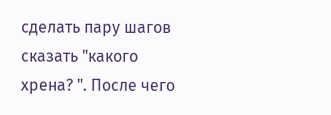сделать пару шагов сказать "какого хрена? ". После чего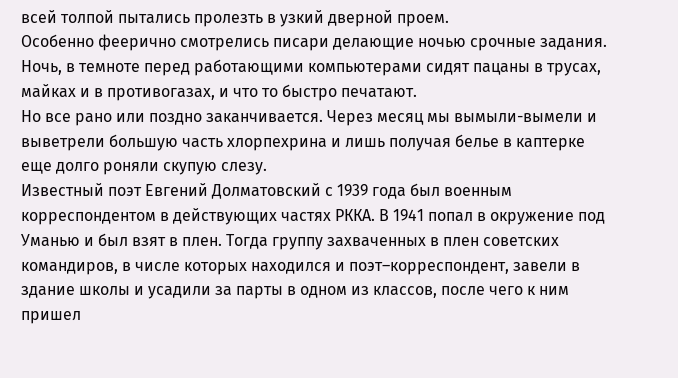всей толпой пытались пролезть в узкий дверной проем.
Особенно феерично смотрелись писари делающие ночью срочные задания. Ночь, в темноте перед работающими компьютерами сидят пацаны в трусах, майках и в противогазах, и что то быстро печатают.
Но все рано или поздно заканчивается. Через месяц мы вымыли-вымели и выветрели большую часть хлорпехрина и лишь получая белье в каптерке еще долго роняли скупую слезу.
Известный поэт Евгений Долматовский с 1939 года был военным корреспондентом в действующих частях РККА. В 1941 попал в окружение под Уманью и был взят в плен. Тогда группу захваченных в плен советских командиров, в числе которых находился и поэт–корреспондент, завели в здание школы и усадили за парты в одном из классов, после чего к ним пришел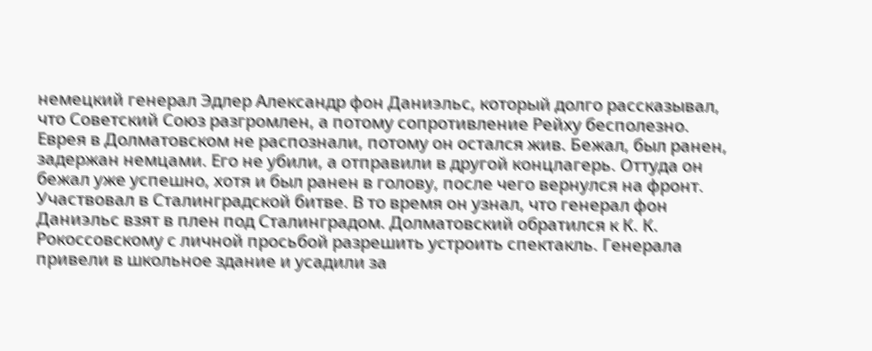немецкий генерал Эдлер Александр фон Даниэльс, который долго рассказывал, что Советский Союз разгромлен, а потому сопротивление Рейху бесполезно.
Еврея в Долматовском не распознали, потому он остался жив. Бежал, был ранен, задержан немцами. Его не убили, а отправили в другой концлагерь. Оттуда он бежал уже успешно, хотя и был ранен в голову, после чего вернулся на фронт.
Участвовал в Сталинградской битве. В то время он узнал, что генерал фон Даниэльс взят в плен под Сталинградом. Долматовский обратился к К. К. Рокоссовскому с личной просьбой разрешить устроить спектакль. Генерала привели в школьное здание и усадили за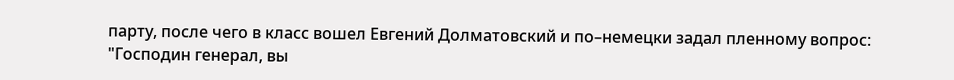парту, после чего в класс вошел Евгений Долматовский и по–немецки задал пленному вопрос: "Господин генерал, вы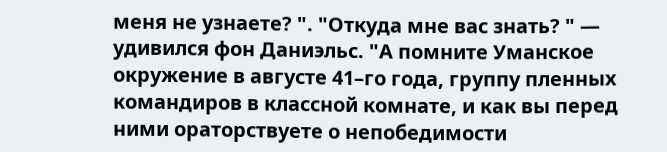меня не узнаете? ". "Откуда мне вас знать? " — удивился фон Даниэльс. "А помните Уманское окружение в августе 41–го года, группу пленных командиров в классной комнате, и как вы перед ними ораторствуете о непобедимости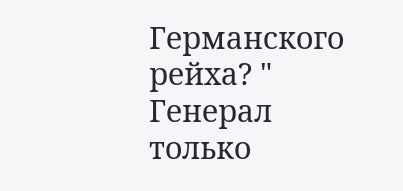Германского рейха? " Генерал только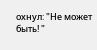охнул: "Не может быть! "